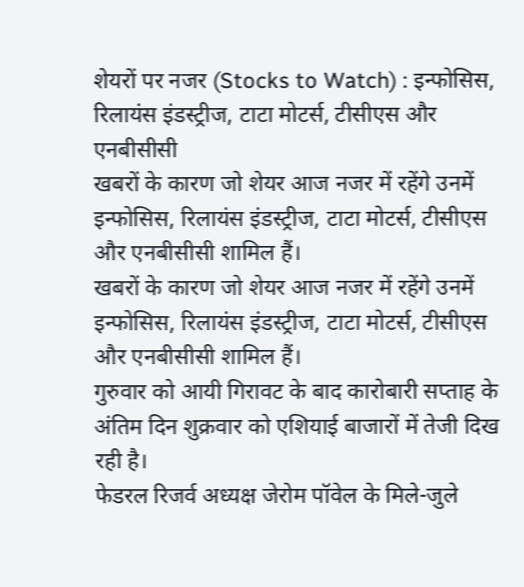शेयरों पर नजर (Stocks to Watch) : इन्फोसिस, रिलायंस इंडस्ट्रीज, टाटा मोटर्स, टीसीएस और एनबीसीसी
खबरों के कारण जो शेयर आज नजर में रहेंगे उनमें इन्फोसिस, रिलायंस इंडस्ट्रीज, टाटा मोटर्स, टीसीएस और एनबीसीसी शामिल हैं।
खबरों के कारण जो शेयर आज नजर में रहेंगे उनमें इन्फोसिस, रिलायंस इंडस्ट्रीज, टाटा मोटर्स, टीसीएस और एनबीसीसी शामिल हैं।
गुरुवार को आयी गिरावट के बाद कारोबारी सप्ताह के अंतिम दिन शुक्रवार को एशियाई बाजारों में तेजी दिख रही है।
फेडरल रिजर्व अध्यक्ष जेरोम पॉवेल के मिले-जुले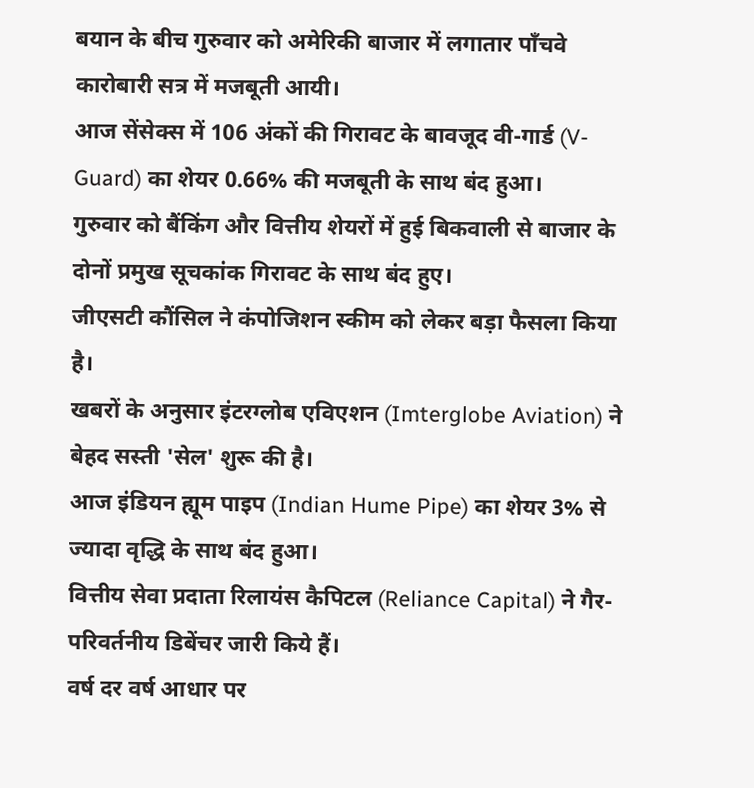बयान के बीच गुरुवार को अमेरिकी बाजार में लगातार पाँचवे कारोबारी सत्र में मजबूती आयी।
आज सेंसेक्स में 106 अंकों की गिरावट के बावजूद वी-गार्ड (V-Guard) का शेयर 0.66% की मजबूती के साथ बंद हुआ।
गुरुवार को बैंकिंग और वित्तीय शेयरों में हुई बिकवाली से बाजार के दोनों प्रमुख सूचकांक गिरावट के साथ बंद हुए।
जीएसटी कौंसिल ने कंपोजिशन स्कीम को लेकर बड़ा फैसला किया है।
खबरों के अनुसार इंटरग्लोब एविएशन (Imterglobe Aviation) ने बेहद सस्ती 'सेल' शुरू की है।
आज इंडियन ह्यूम पाइप (Indian Hume Pipe) का शेयर 3% से ज्यादा वृद्धि के साथ बंद हुआ।
वित्तीय सेवा प्रदाता रिलायंस कैपिटल (Reliance Capital) ने गैर-परिवर्तनीय डिबेंचर जारी किये हैं।
वर्ष दर वर्ष आधार पर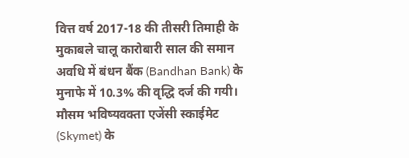वित्त वर्ष 2017-18 की तीसरी तिमाही के मुकाबले चालू कारोबारी साल की समान अवधि में बंधन बैंक (Bandhan Bank) के मुनाफे में 10.3% की वृद्धि दर्ज की गयी।
मौसम भविष्यवक्ता एजेंसी स्काईमेट (Skymet) के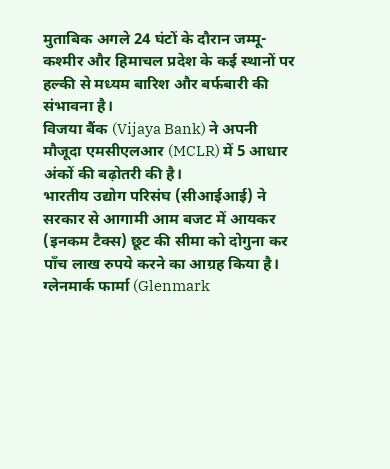मुताबिक अगले 24 घंटों के दौरान जम्मू-कश्मीर और हिमाचल प्रदेश के कई स्थानों पर हल्की से मध्यम बारिश और बर्फबारी की संभावना है।
विजया बैंक (Vijaya Bank) ने अपनी मौजूदा एमसीएलआर (MCLR) में 5 आधार अंकों की बढ़ोतरी की है।
भारतीय उद्योग परिसंघ (सीआईआई) ने सरकार से आगामी आम बजट में आयकर (इनकम टैक्स) छूट की सीमा को दोगुना कर पाँच लाख रुपये करने का आग्रह किया है।
ग्लेनमार्क फार्मा (Glenmark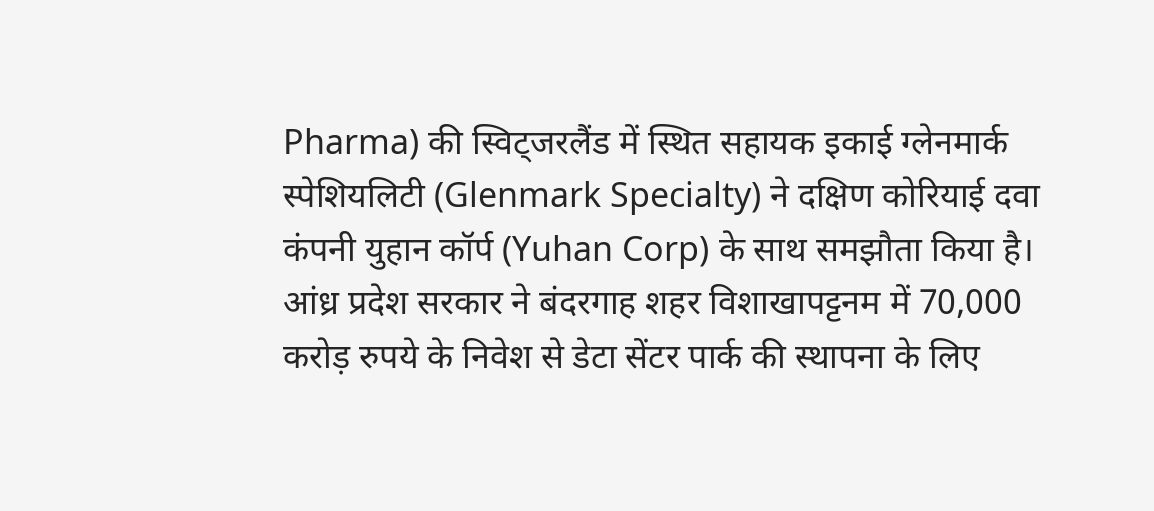Pharma) की स्विट्जरलैंड में स्थित सहायक इकाई ग्लेनमार्क स्पेशियलिटी (Glenmark Specialty) ने दक्षिण कोरियाई दवा कंपनी युहान कॉर्प (Yuhan Corp) के साथ समझौता किया है।
आंध्र प्रदेश सरकार ने बंदरगाह शहर विशाखापट्टनम में 70,000 करोड़ रुपये के निवेश से डेटा सेंटर पार्क की स्थापना के लिए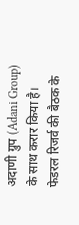अदाणी ग्रुप (Adani Group) के साथ करार किया है।
फेडरल रिजर्व की बैठक के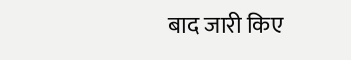बाद जारी किए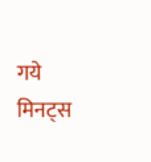गये मिनट्स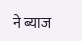ने ब्याज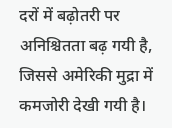दरों में बढ़ोतरी पर अनिश्चितता बढ़ गयी है, जिससे अमेरिकी मुद्रा में कमजोरी देखी गयी है।